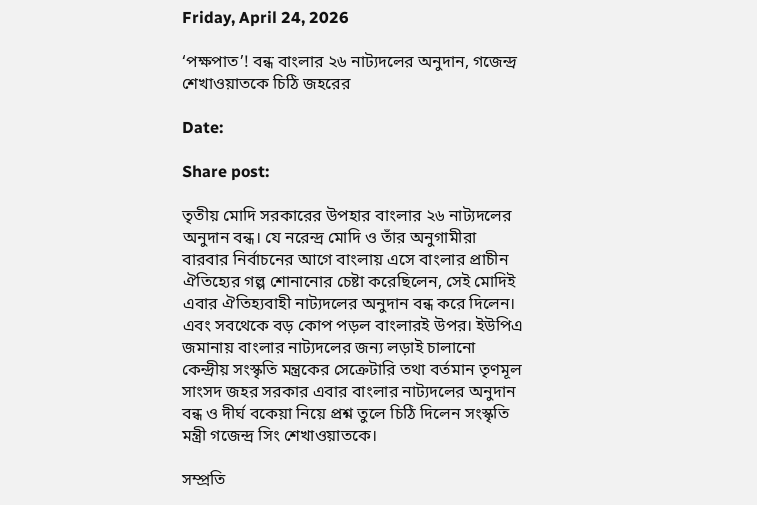Friday, April 24, 2026

‘পক্ষপাত’! বন্ধ বাংলার ২৬ নাট্যদলের অনুদান, গজেন্দ্র শেখাওয়াতকে চিঠি জহরের

Date:

Share post:

তৃতীয় মোদি সরকারের উপহার বাংলার ২৬ নাট্যদলের অনুদান বন্ধ। যে নরেন্দ্র মোদি ও তাঁর অনুগামীরা বারবার নির্বাচনের আগে বাংলায় এসে বাংলার প্রাচীন ঐতিহ্যের গল্প শোনানোর চেষ্টা করেছিলেন, সেই মোদিই এবার ঐতিহ্যবাহী নাট্যদলের অনুদান বন্ধ করে দিলেন। এবং সবথেকে বড় কোপ পড়ল বাংলারই উপর। ইউপিএ জমানায় বাংলার নাট্যদলের জন্য লড়াই চালানো কেন্দ্রীয় সংস্কৃতি মন্ত্রকের সেক্রেটারি তথা বর্তমান তৃণমূল সাংসদ জহর সরকার এবার বাংলার নাট্যদলের অনুদান বন্ধ ও দীর্ঘ বকেয়া নিয়ে প্রশ্ন তুলে চিঠি দিলেন সংস্কৃতি মন্ত্রী গজেন্দ্র সিং শেখাওয়াতকে।

সম্প্রতি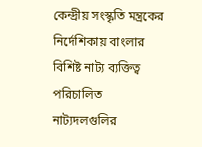কেন্দ্রীয় সংস্কৃতি মন্ত্রকের নির্দেশিকায় বাংলার বিশিষ্ট নাট্য ব্যক্তিত্ব পরিচালিত নাট্যদলগুলির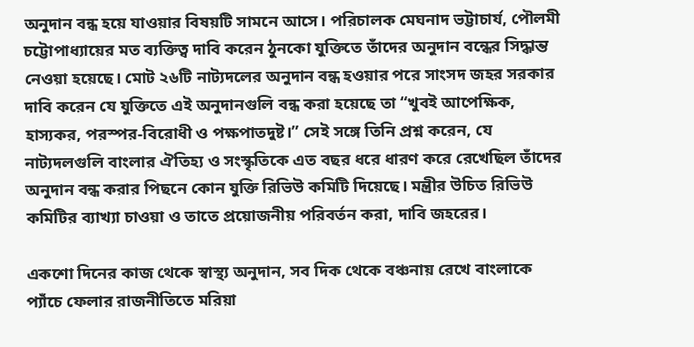অনুদান বন্ধ হয়ে যাওয়ার বিষয়টি সামনে আসে। পরিচালক মেঘনাদ ভট্টাচার্য, পৌলমী চট্টোপাধ্যায়ের মত ব্যক্তিত্ব দাবি করেন ঠুনকো যুক্তিতে তাঁদের অনুদান বন্ধের সিদ্ধান্ত নেওয়া হয়েছে। মোট ২৬টি নাট্যদলের অনুদান বন্ধ হওয়ার পরে সাংসদ জহর সরকার দাবি করেন যে যুক্তিতে এই অনুদানগুলি বন্ধ করা হয়েছে তা “খুবই আপেক্ষিক, হাস্যকর, পরস্পর-বিরোধী ও পক্ষপাতদুষ্ট।” সেই সঙ্গে তিনি প্রশ্ন করেন, যে নাট্যদলগুলি বাংলার ঐতিহ্য ও সংস্কৃতিকে এত বছর ধরে ধারণ করে রেখেছিল তাঁদের অনুদান বন্ধ করার পিছনে কোন যুক্তি রিভিউ কমিটি দিয়েছে। মন্ত্রীর উচিত রিভিউ কমিটির ব্যাখ্যা চাওয়া ও তাতে প্রয়োজনীয় পরিবর্তন করা, দাবি জহরের।

একশো দিনের কাজ থেকে স্বাস্থ্য অনুদান, সব দিক থেকে বঞ্চনায় রেখে বাংলাকে প্যাঁচে ফেলার রাজনীতিতে মরিয়া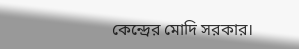কেন্দ্রের মোদি সরকার।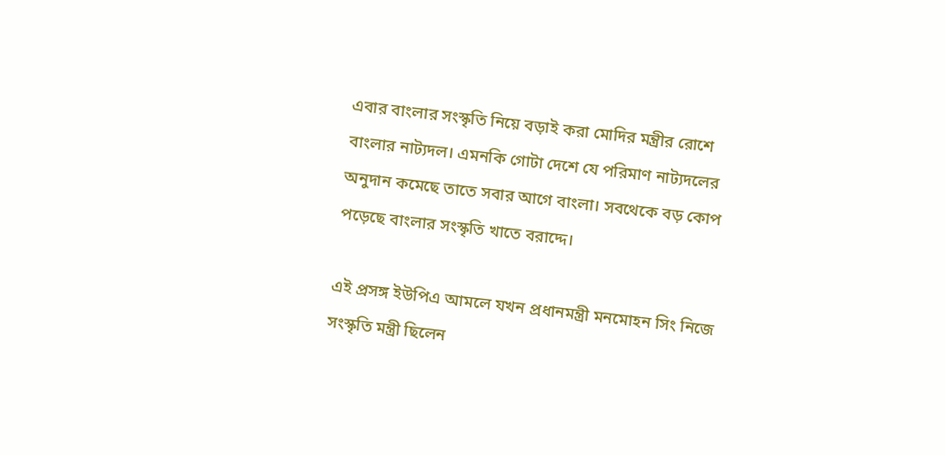এবার বাংলার সংস্কৃতি নিয়ে বড়াই করা মোদির মন্ত্রীর রোশে বাংলার নাট্যদল। এমনকি গোটা দেশে যে পরিমাণ নাট্যদলের অনুদান কমেছে তাতে সবার আগে বাংলা। সবথেকে বড় কোপ পড়েছে বাংলার সংস্কৃতি খাতে বরাদ্দে।

এই প্রসঙ্গ ইউপিএ আমলে যখন প্রধানমন্ত্রী মনমোহন সিং নিজে সংস্কৃতি মন্ত্রী ছিলেন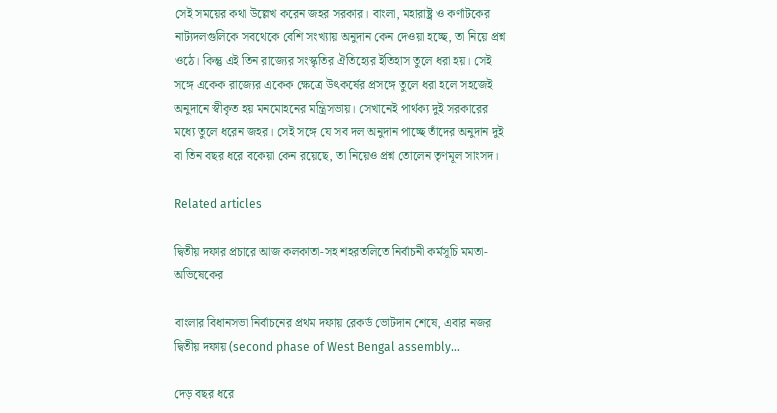সেই সময়ের কথা উল্লেখ করেন জহর সরকার। বাংলা, মহারাষ্ট্র ও কর্ণাটকের নাট্যদলগুলিকে সবথেকে বেশি সংখ্যায় অনুদান কেন দেওয়া হচ্ছে, তা নিয়ে প্রশ্ন ওঠে। কিন্তু এই তিন রাজ্যের সংস্কৃতির ঐতিহ্যের ইতিহাস তুলে ধরা হয়। সেই সঙ্গে একেক রাজ্যের একেক ক্ষেত্রে উৎকর্ষের প্রসঙ্গে তুলে ধরা হলে সহজেই অনুদানে স্বীকৃত হয় মনমোহনের মন্ত্রিসভায়। সেখানেই পার্থক্য দুই সরকারের মধ্যে তুলে ধরেন জহর। সেই সঙ্গে যে সব দল অনুদান পাচ্ছে তাঁদের অনুদান দুই বা তিন বছর ধরে বকেয়া কেন রয়েছে, তা নিয়েও প্রশ্ন তোলেন তৃণমূল সাংসদ।

Related articles

দ্বিতীয় দফার প্রচারে আজ কলকাতা-সহ শহরতলিতে নির্বাচনী কর্মসূচি মমতা-অভিষেকের

বাংলার বিধানসভা নির্বাচনের প্রথম দফায় রেকর্ড ভোটদান শেষে, এবার নজর দ্বিতীয় দফায় (second phase of West Bengal assembly...

দেড় বছর ধরে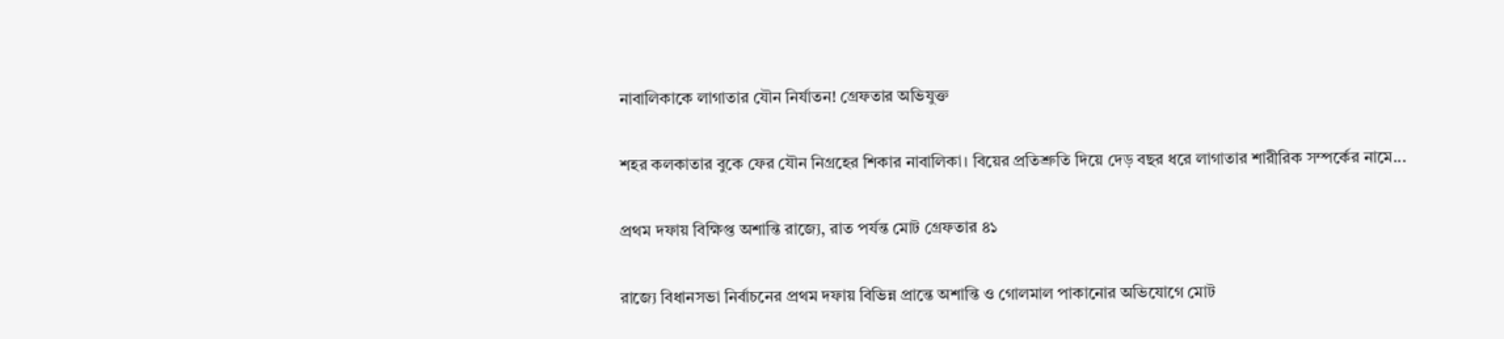নাবালিকাকে লাগাতার যৌন নির্যাতন! গ্রেফতার অভিযুক্ত

শহর কলকাতার বুকে ফের যৌন নিগ্রহের শিকার নাবালিকা। বিয়ের প্রতিশ্রুতি দিয়ে দেড় বছর ধরে লাগাতার শারীরিক সম্পর্কের নামে...

প্রথম দফায় বিক্ষিপ্ত অশান্তি রাজ্যে, রাত পর্যন্ত মোট গ্রেফতার ৪১

রাজ্যে বিধানসভা নির্বাচনের প্রথম দফায় বিভিন্ন প্রান্তে অশান্তি ও গোলমাল পাকানোর অভিযোগে মোট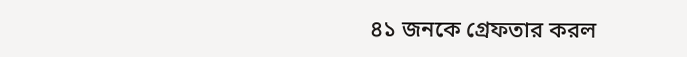৪১ জনকে গ্রেফতার করল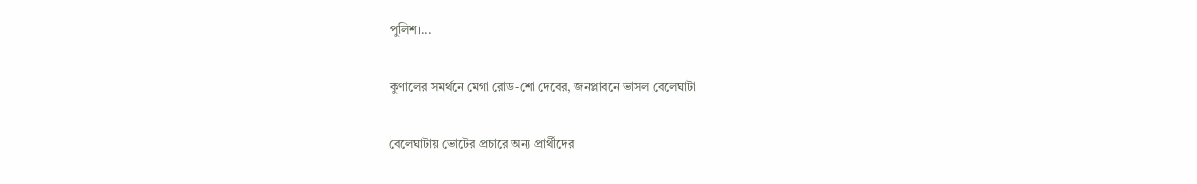পুলিশ।...

কুণালের সমর্থনে মেগা রোড-শো দেবের, জনপ্লাবনে ভাসল বেলেঘাটা

বেলেঘাটায় ভোটের প্রচারে অন্য প্রার্থীদের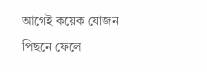আগেই কয়েক যোজন পিছনে ফেলে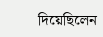দিয়েছিলেন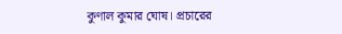কুণাল কুমার ঘোষ। প্রচারের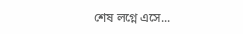শেষ লগ্নে এসে...